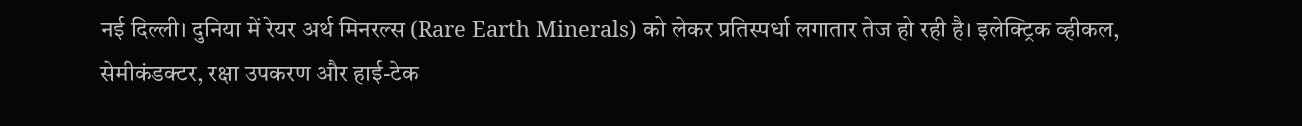नई दिल्ली। दुनिया में रेयर अर्थ मिनरल्स (Rare Earth Minerals) को लेकर प्रतिस्पर्धा लगातार तेज हो रही है। इलेक्ट्रिक व्हीकल, सेमीकंडक्टर, रक्षा उपकरण और हाई-टेक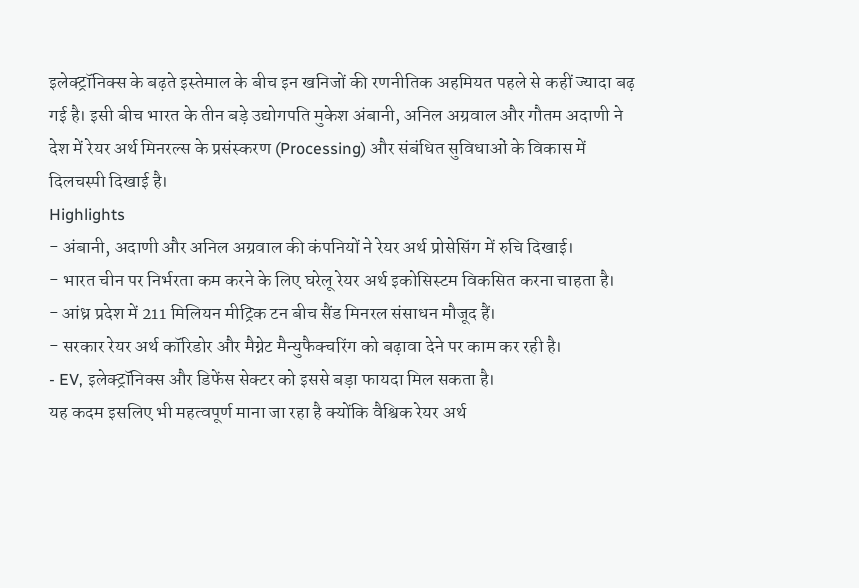इलेक्ट्रॉनिक्स के बढ़ते इस्तेमाल के बीच इन खनिजों की रणनीतिक अहमियत पहले से कहीं ज्यादा बढ़ गई है। इसी बीच भारत के तीन बड़े उद्योगपति मुकेश अंबानी, अनिल अग्रवाल और गौतम अदाणी ने देश में रेयर अर्थ मिनरल्स के प्रसंस्करण (Processing) और संबंधित सुविधाओं के विकास में दिलचस्पी दिखाई है।
Highlights
- अंबानी, अदाणी और अनिल अग्रवाल की कंपनियों ने रेयर अर्थ प्रोसेसिंग में रुचि दिखाई।
- भारत चीन पर निर्भरता कम करने के लिए घरेलू रेयर अर्थ इकोसिस्टम विकसित करना चाहता है।
- आंध्र प्रदेश में 211 मिलियन मीट्रिक टन बीच सैंड मिनरल संसाधन मौजूद हैं।
- सरकार रेयर अर्थ कॉरिडोर और मैग्नेट मैन्युफैक्चरिंग को बढ़ावा देने पर काम कर रही है।
- EV, इलेक्ट्रॉनिक्स और डिफेंस सेक्टर को इससे बड़ा फायदा मिल सकता है।
यह कदम इसलिए भी महत्वपूर्ण माना जा रहा है क्योंकि वैश्विक रेयर अर्थ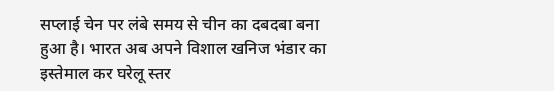सप्लाई चेन पर लंबे समय से चीन का दबदबा बना हुआ है। भारत अब अपने विशाल खनिज भंडार का इस्तेमाल कर घरेलू स्तर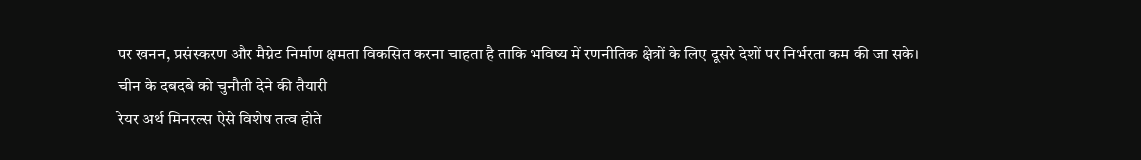पर खनन, प्रसंस्करण और मैग्नेट निर्माण क्षमता विकसित करना चाहता है ताकि भविष्य में रणनीतिक क्षेत्रों के लिए दूसरे देशों पर निर्भरता कम की जा सके।
चीन के दबदबे को चुनौती देने की तैयारी
रेयर अर्थ मिनरल्स ऐसे विशेष तत्व होते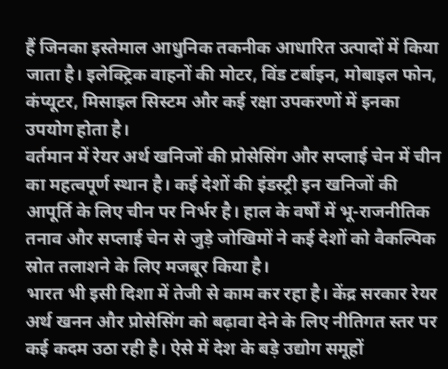हैं जिनका इस्तेमाल आधुनिक तकनीक आधारित उत्पादों में किया जाता है। इलेक्ट्रिक वाहनों की मोटर, विंड टर्बाइन, मोबाइल फोन, कंप्यूटर, मिसाइल सिस्टम और कई रक्षा उपकरणों में इनका उपयोग होता है।
वर्तमान में रेयर अर्थ खनिजों की प्रोसेसिंग और सप्लाई चेन में चीन का महत्वपूर्ण स्थान है। कई देशों की इंडस्ट्री इन खनिजों की आपूर्ति के लिए चीन पर निर्भर है। हाल के वर्षों में भू-राजनीतिक तनाव और सप्लाई चेन से जुड़े जोखिमों ने कई देशों को वैकल्पिक स्रोत तलाशने के लिए मजबूर किया है।
भारत भी इसी दिशा में तेजी से काम कर रहा है। केंद्र सरकार रेयर अर्थ खनन और प्रोसेसिंग को बढ़ावा देने के लिए नीतिगत स्तर पर कई कदम उठा रही है। ऐसे में देश के बड़े उद्योग समूहों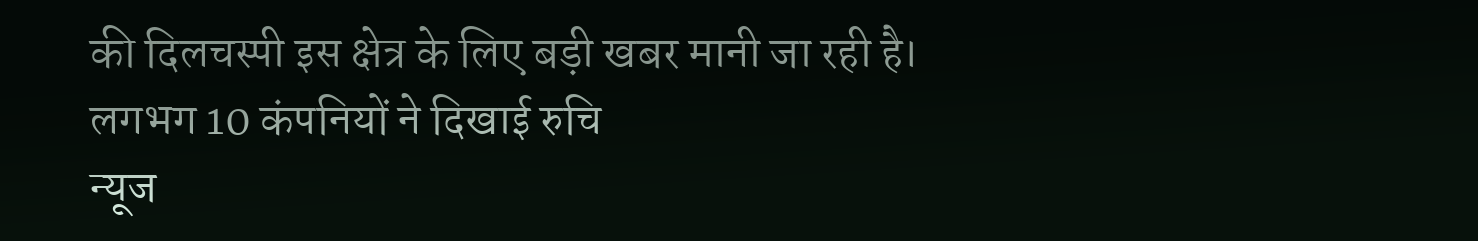की दिलचस्पी इस क्षेत्र के लिए बड़ी खबर मानी जा रही है।
लगभग 10 कंपनियों ने दिखाई रुचि
न्यूज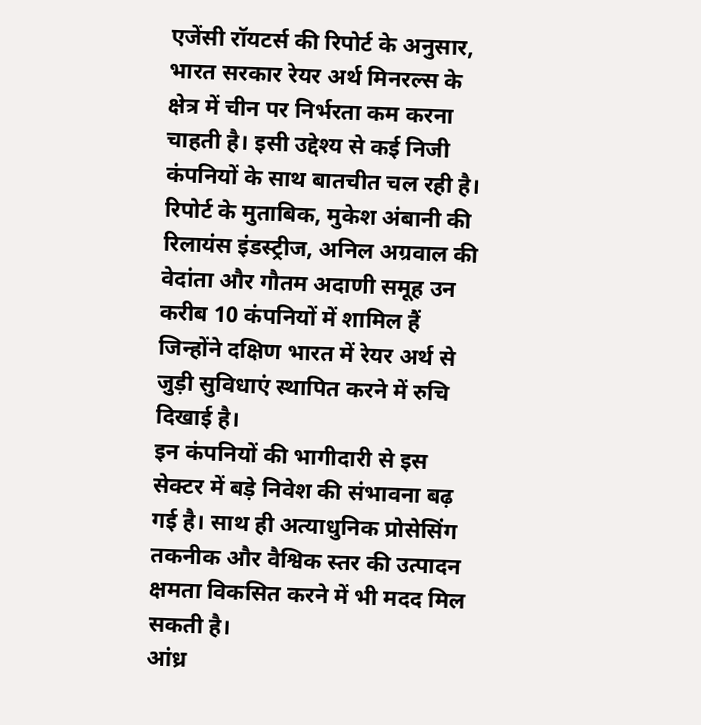एजेंसी रॉयटर्स की रिपोर्ट के अनुसार, भारत सरकार रेयर अर्थ मिनरल्स के क्षेत्र में चीन पर निर्भरता कम करना चाहती है। इसी उद्देश्य से कई निजी कंपनियों के साथ बातचीत चल रही है।
रिपोर्ट के मुताबिक, मुकेश अंबानी की रिलायंस इंडस्ट्रीज, अनिल अग्रवाल की वेदांता और गौतम अदाणी समूह उन करीब 10 कंपनियों में शामिल हैं जिन्होंने दक्षिण भारत में रेयर अर्थ से जुड़ी सुविधाएं स्थापित करने में रुचि दिखाई है।
इन कंपनियों की भागीदारी से इस सेक्टर में बड़े निवेश की संभावना बढ़ गई है। साथ ही अत्याधुनिक प्रोसेसिंग तकनीक और वैश्विक स्तर की उत्पादन क्षमता विकसित करने में भी मदद मिल सकती है।
आंध्र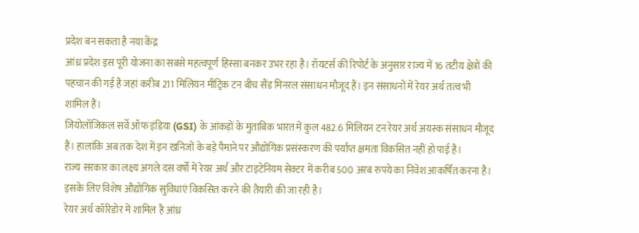प्रदेश बन सकता है नया केंद्र
आंध्र प्रदेश इस पूरी योजना का सबसे महत्वपूर्ण हिस्सा बनकर उभर रहा है। रॉयटर्स की रिपोर्ट के अनुसार राज्य में 16 तटीय क्षेत्रों की पहचान की गई है जहां करीब 211 मिलियन मीट्रिक टन बीच सैंड मिनरल संसाधन मौजूद हैं। इन संसाधनों में रेयर अर्थ तत्व भी शामिल हैं।
जियोलॉजिकल सर्वे ऑफ इंडिया (GSI) के आंकड़ों के मुताबिक भारत में कुल 482.6 मिलियन टन रेयर अर्थ अयस्क संसाधन मौजूद हैं। हालांकि अब तक देश में इन खनिजों के बड़े पैमाने पर औद्योगिक प्रसंस्करण की पर्याप्त क्षमता विकसित नहीं हो पाई है।
राज्य सरकार का लक्ष्य अगले दस वर्षों में रेयर अर्थ और टाइटेनियम सेक्टर में करीब 500 अरब रुपये का निवेश आकर्षित करना है। इसके लिए विशेष औद्योगिक सुविधाएं विकसित करने की तैयारी की जा रही है।
रेयर अर्थ कॉरिडोर में शामिल है आंध्र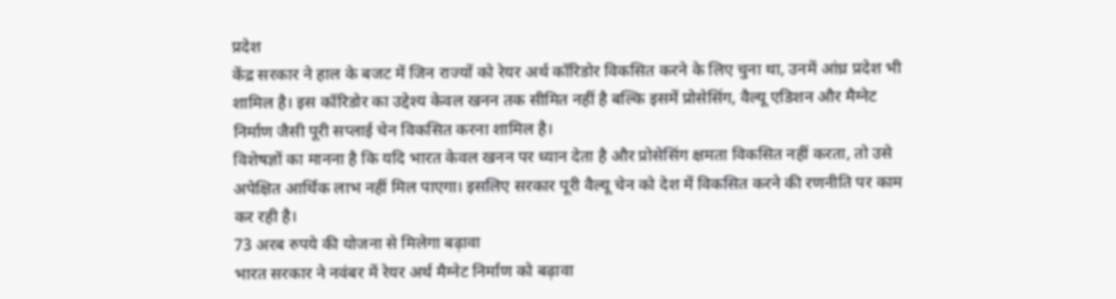प्रदेश
केंद्र सरकार ने हाल के बजट में जिन राज्यों को रेयर अर्थ कॉरिडोर विकसित करने के लिए चुना था, उनमें आंध्र प्रदेश भी शामिल है। इस कॉरिडोर का उद्देश्य केवल खनन तक सीमित नहीं है बल्कि इसमें प्रोसेसिंग, वैल्यू एडिशन और मैग्नेट निर्माण जैसी पूरी सप्लाई चेन विकसित करना शामिल है।
विशेषज्ञों का मानना है कि यदि भारत केवल खनन पर ध्यान देता है और प्रोसेसिंग क्षमता विकसित नहीं करता, तो उसे अपेक्षित आर्थिक लाभ नहीं मिल पाएगा। इसलिए सरकार पूरी वैल्यू चेन को देश में विकसित करने की रणनीति पर काम कर रही है।
73 अरब रुपये की योजना से मिलेगा बढ़ावा
भारत सरकार ने नवंबर में रेयर अर्थ मैग्नेट निर्माण को बढ़ावा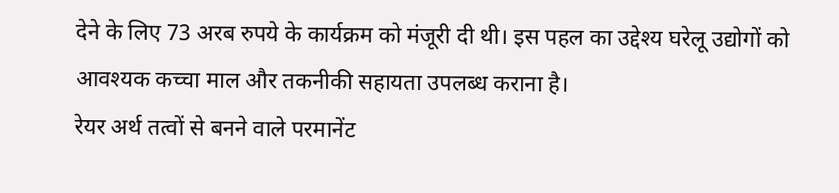देने के लिए 73 अरब रुपये के कार्यक्रम को मंजूरी दी थी। इस पहल का उद्देश्य घरेलू उद्योगों को आवश्यक कच्चा माल और तकनीकी सहायता उपलब्ध कराना है।
रेयर अर्थ तत्वों से बनने वाले परमानेंट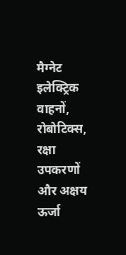मैग्नेट इलेक्ट्रिक वाहनों, रोबोटिक्स, रक्षा उपकरणों और अक्षय ऊर्जा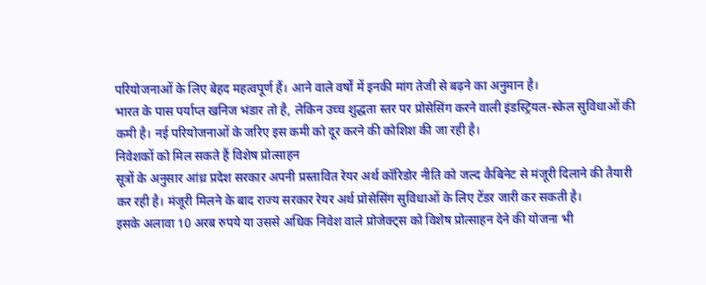परियोजनाओं के लिए बेहद महत्वपूर्ण हैं। आने वाले वर्षों में इनकी मांग तेजी से बढ़ने का अनुमान है।
भारत के पास पर्याप्त खनिज भंडार तो है, लेकिन उच्च शुद्धता स्तर पर प्रोसेसिंग करने वाली इंडस्ट्रियल-स्केल सुविधाओं की कमी है। नई परियोजनाओं के जरिए इस कमी को दूर करने की कोशिश की जा रही है।
निवेशकों को मिल सकते हैं विशेष प्रोत्साहन
सूत्रों के अनुसार आंध्र प्रदेश सरकार अपनी प्रस्तावित रेयर अर्थ कॉरिडोर नीति को जल्द कैबिनेट से मंजूरी दिलाने की तैयारी कर रही है। मंजूरी मिलने के बाद राज्य सरकार रेयर अर्थ प्रोसेसिंग सुविधाओं के लिए टेंडर जारी कर सकती है।
इसके अलावा 10 अरब रुपये या उससे अधिक निवेश वाले प्रोजेक्ट्स को विशेष प्रोत्साहन देने की योजना भी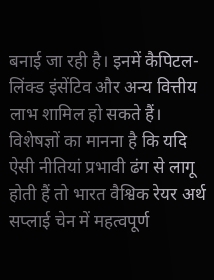बनाई जा रही है। इनमें कैपिटल-लिंक्ड इंसेंटिव और अन्य वित्तीय लाभ शामिल हो सकते हैं।
विशेषज्ञों का मानना है कि यदि ऐसी नीतियां प्रभावी ढंग से लागू होती हैं तो भारत वैश्विक रेयर अर्थ सप्लाई चेन में महत्वपूर्ण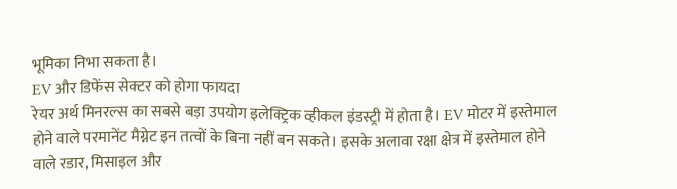भूमिका निभा सकता है।
EV और डिफेंस सेक्टर को होगा फायदा
रेयर अर्थ मिनरल्स का सबसे बड़ा उपयोग इलेक्ट्रिक व्हीकल इंडस्ट्री में होता है। EV मोटर में इस्तेमाल होने वाले परमानेंट मैग्नेट इन तत्वों के बिना नहीं बन सकते। इसके अलावा रक्षा क्षेत्र में इस्तेमाल होने वाले रडार, मिसाइल और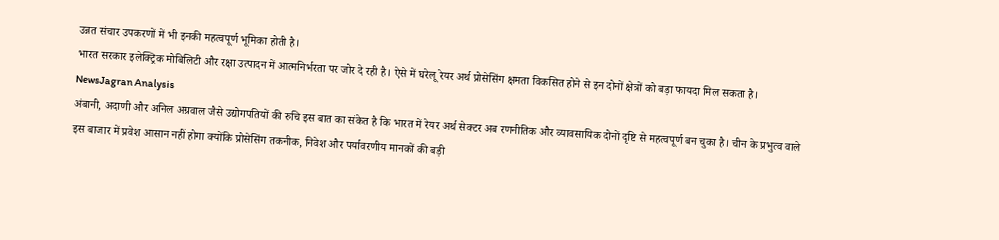उन्नत संचार उपकरणों में भी इनकी महत्वपूर्ण भूमिका होती है।
भारत सरकार इलेक्ट्रिक मोबिलिटी और रक्षा उत्पादन में आत्मनिर्भरता पर जोर दे रही है। ऐसे में घरेलू रेयर अर्थ प्रोसेसिंग क्षमता विकसित होने से इन दोनों क्षेत्रों को बड़ा फायदा मिल सकता है।
NewsJagran Analysis
अंबानी, अदाणी और अनिल अग्रवाल जैसे उद्योगपतियों की रुचि इस बात का संकेत है कि भारत में रेयर अर्थ सेक्टर अब रणनीतिक और व्यावसायिक दोनों दृष्टि से महत्वपूर्ण बन चुका है। चीन के प्रभुत्व वाले इस बाजार में प्रवेश आसान नहीं होगा क्योंकि प्रोसेसिंग तकनीक, निवेश और पर्यावरणीय मानकों की बड़ी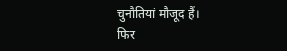चुनौतियां मौजूद हैं।
फिर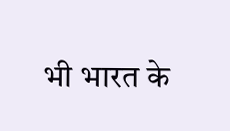भी भारत के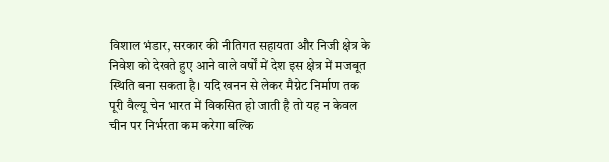विशाल भंडार, सरकार की नीतिगत सहायता और निजी क्षेत्र के निवेश को देखते हुए आने वाले वर्षों में देश इस क्षेत्र में मजबूत स्थिति बना सकता है। यदि खनन से लेकर मैग्नेट निर्माण तक पूरी वैल्यू चेन भारत में विकसित हो जाती है तो यह न केवल चीन पर निर्भरता कम करेगा बल्कि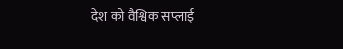देश को वैश्विक सप्लाई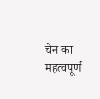चेन का महत्वपूर्ण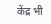केंद्र भी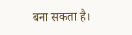बना सकता है।